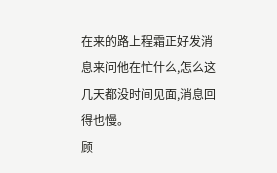在来的路上程霜正好发消息来问他在忙什么,怎么这几天都没时间见面,消息回得也慢。
顾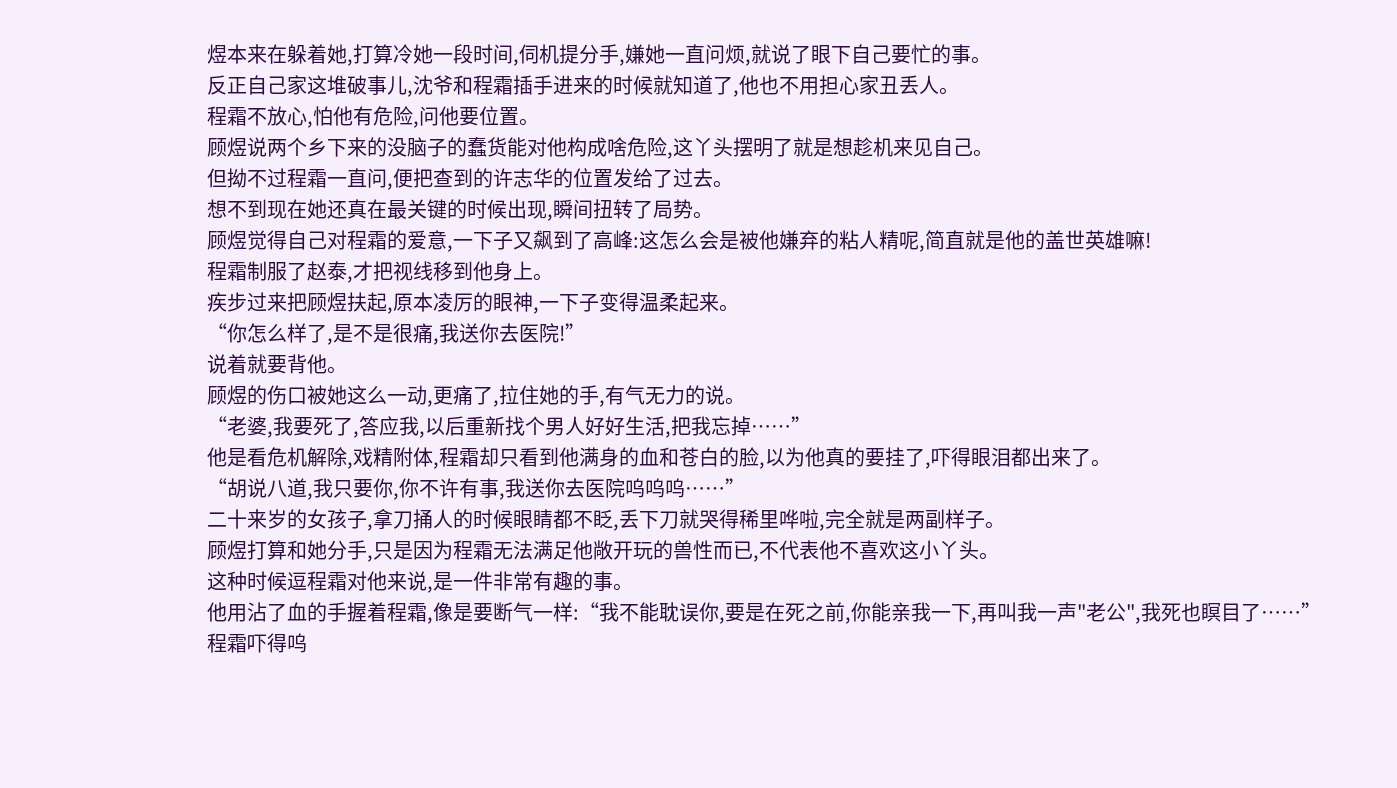煜本来在躲着她,打算冷她一段时间,伺机提分手,嫌她一直问烦,就说了眼下自己要忙的事。
反正自己家这堆破事儿,沈爷和程霜插手进来的时候就知道了,他也不用担心家丑丢人。
程霜不放心,怕他有危险,问他要位置。
顾煜说两个乡下来的没脑子的蠢货能对他构成啥危险,这丫头摆明了就是想趁机来见自己。
但拗不过程霜一直问,便把查到的许志华的位置发给了过去。
想不到现在她还真在最关键的时候出现,瞬间扭转了局势。
顾煜觉得自己对程霜的爱意,一下子又飙到了高峰:这怎么会是被他嫌弃的粘人精呢,简直就是他的盖世英雄嘛!
程霜制服了赵泰,才把视线移到他身上。
疾步过来把顾煜扶起,原本凌厉的眼神,一下子变得温柔起来。
“你怎么样了,是不是很痛,我送你去医院!”
说着就要背他。
顾煜的伤口被她这么一动,更痛了,拉住她的手,有气无力的说。
“老婆,我要死了,答应我,以后重新找个男人好好生活,把我忘掉……”
他是看危机解除,戏精附体,程霜却只看到他满身的血和苍白的脸,以为他真的要挂了,吓得眼泪都出来了。
“胡说八道,我只要你,你不许有事,我送你去医院呜呜呜……”
二十来岁的女孩子,拿刀捅人的时候眼睛都不眨,丢下刀就哭得稀里哗啦,完全就是两副样子。
顾煜打算和她分手,只是因为程霜无法满足他敞开玩的兽性而已,不代表他不喜欢这小丫头。
这种时候逗程霜对他来说,是一件非常有趣的事。
他用沾了血的手握着程霜,像是要断气一样:“我不能耽误你,要是在死之前,你能亲我一下,再叫我一声"老公",我死也瞑目了……”
程霜吓得呜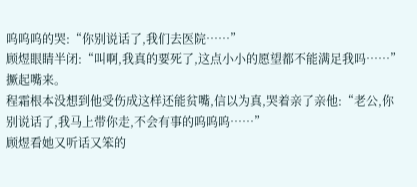呜呜呜的哭:“你别说话了,我们去医院……”
顾煜眼睛半闭:“叫啊,我真的要死了,这点小小的愿望都不能满足我吗……”
撅起嘴来。
程霜根本没想到他受伤成这样还能贫嘴,信以为真,哭着亲了亲他:“老公,你别说话了,我马上带你走,不会有事的呜呜呜……”
顾煜看她又听话又笨的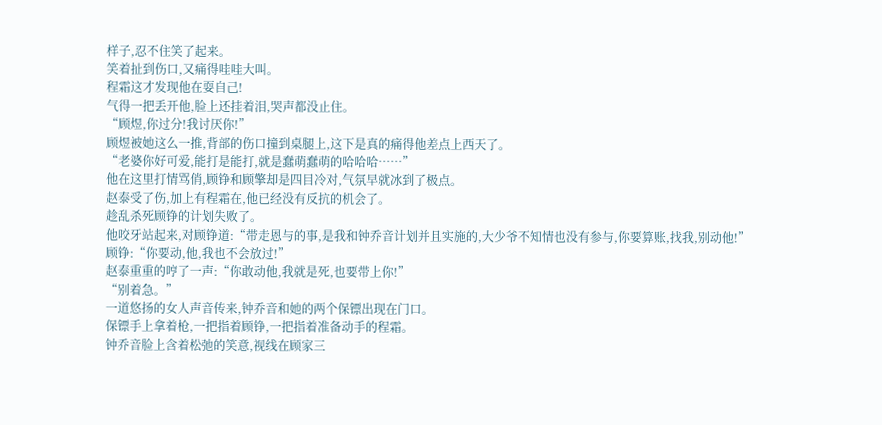样子,忍不住笑了起来。
笑着扯到伤口,又痛得哇哇大叫。
程霜这才发现他在耍自己!
气得一把丢开他,脸上还挂着泪,哭声都没止住。
“顾煜,你过分!我讨厌你!”
顾煜被她这么一推,背部的伤口撞到桌腿上,这下是真的痛得他差点上西天了。
“老婆你好可爱,能打是能打,就是蠢萌蠢萌的哈哈哈……”
他在这里打情骂俏,顾铮和顾擎却是四目冷对,气氛早就冰到了极点。
赵泰受了伤,加上有程霜在,他已经没有反抗的机会了。
趁乱杀死顾铮的计划失败了。
他咬牙站起来,对顾铮道:“带走恩与的事,是我和钟乔音计划并且实施的,大少爷不知情也没有参与,你要算账,找我,别动他!”
顾铮:“你要动,他,我也不会放过!”
赵泰重重的哼了一声:“你敢动他,我就是死,也要带上你!”
“别着急。”
一道悠扬的女人声音传来,钟乔音和她的两个保镖出现在门口。
保镖手上拿着枪,一把指着顾铮,一把指着准备动手的程霜。
钟乔音脸上含着松弛的笑意,视线在顾家三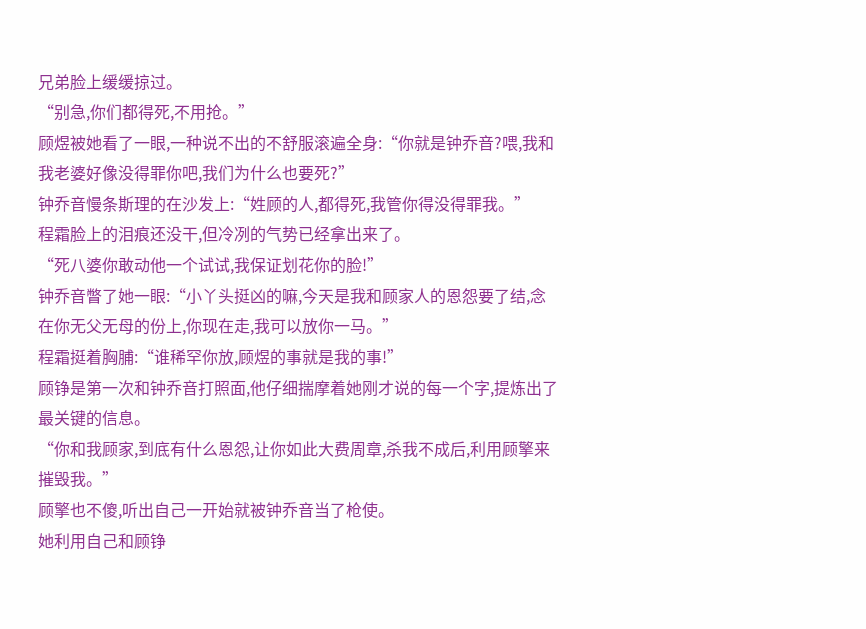兄弟脸上缓缓掠过。
“别急,你们都得死,不用抢。”
顾煜被她看了一眼,一种说不出的不舒服滚遍全身:“你就是钟乔音?喂,我和我老婆好像没得罪你吧,我们为什么也要死?”
钟乔音慢条斯理的在沙发上:“姓顾的人,都得死,我管你得没得罪我。”
程霜脸上的泪痕还没干,但冷冽的气势已经拿出来了。
“死八婆你敢动他一个试试,我保证划花你的脸!”
钟乔音瞥了她一眼:“小丫头挺凶的嘛,今天是我和顾家人的恩怨要了结,念在你无父无母的份上,你现在走,我可以放你一马。”
程霜挺着胸脯:“谁稀罕你放,顾煜的事就是我的事!”
顾铮是第一次和钟乔音打照面,他仔细揣摩着她刚才说的每一个字,提炼出了最关键的信息。
“你和我顾家,到底有什么恩怨,让你如此大费周章,杀我不成后,利用顾擎来摧毁我。”
顾擎也不傻,听出自己一开始就被钟乔音当了枪使。
她利用自己和顾铮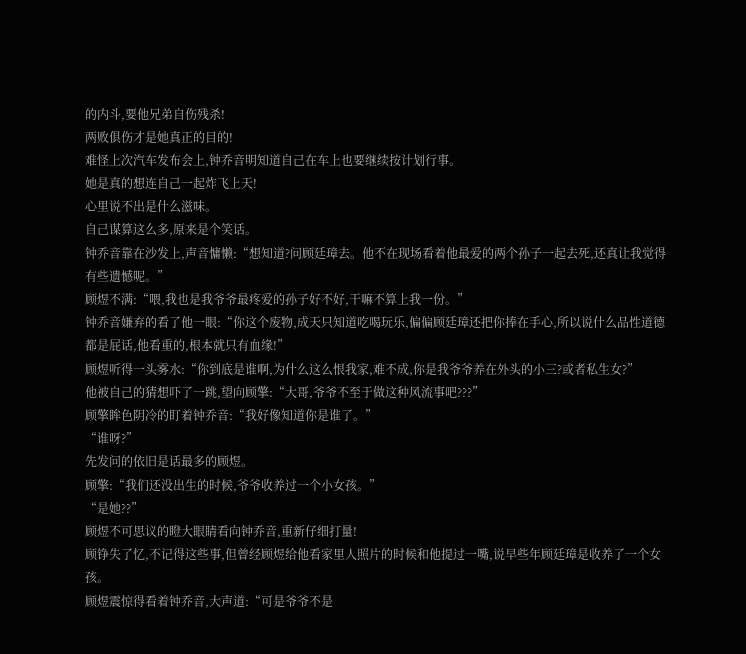的内斗,要他兄弟自伤残杀!
两败俱伤才是她真正的目的!
难怪上次汽车发布会上,钟乔音明知道自己在车上也要继续按计划行事。
她是真的想连自己一起炸飞上天!
心里说不出是什么滋味。
自己谋算这么多,原来是个笑话。
钟乔音靠在沙发上,声音慵懒:“想知道?问顾廷璋去。他不在现场看着他最爱的两个孙子一起去死,还真让我觉得有些遗憾呢。”
顾煜不满:“喂,我也是我爷爷最疼爱的孙子好不好,干嘛不算上我一份。”
钟乔音嫌弃的看了他一眼:“你这个废物,成天只知道吃喝玩乐,偏偏顾廷璋还把你捧在手心,所以说什么品性道德都是屁话,他看重的,根本就只有血缘!”
顾煜听得一头雾水:“你到底是谁啊,为什么这么恨我家,难不成,你是我爷爷养在外头的小三?或者私生女?”
他被自己的猜想吓了一跳,望向顾擎:“大哥,爷爷不至于做这种风流事吧???”
顾擎眸色阴冷的盯着钟乔音:“我好像知道你是谁了。”
“谁呀?”
先发问的依旧是话最多的顾煜。
顾擎:“我们还没出生的时候,爷爷收养过一个小女孩。”
“是她??”
顾煜不可思议的瞪大眼睛看向钟乔音,重新仔细打量!
顾铮失了忆,不记得这些事,但曾经顾煜给他看家里人照片的时候和他提过一嘴,说早些年顾廷璋是收养了一个女孩。
顾煜震惊得看着钟乔音,大声道:“可是爷爷不是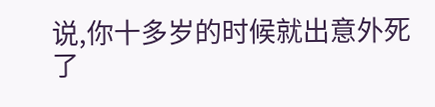说,你十多岁的时候就出意外死了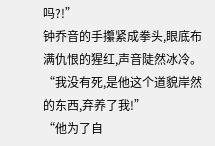吗?!”
钟乔音的手攥紧成拳头,眼底布满仇恨的猩红,声音陡然冰冷。
“我没有死,是他这个道貌岸然的东西,弃养了我!”
“他为了自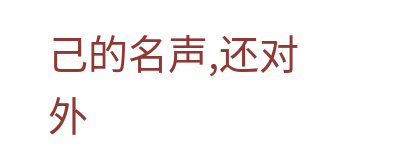己的名声,还对外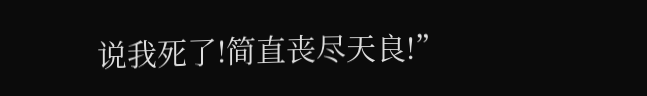说我死了!简直丧尽天良!”